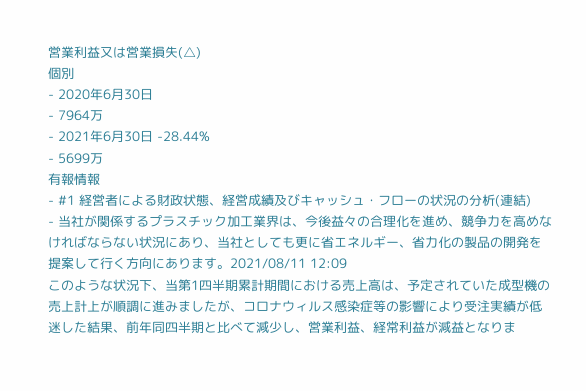営業利益又は営業損失(△)
個別
- 2020年6月30日
- 7964万
- 2021年6月30日 -28.44%
- 5699万
有報情報
- #1 経営者による財政状態、経営成績及びキャッシュ・フローの状況の分析(連結)
- 当社が関係するプラスチック加工業界は、今後益々の合理化を進め、競争力を高めなければならない状況にあり、当社としても更に省エネルギー、省力化の製品の開発を提案して行く方向にあります。2021/08/11 12:09
このような状況下、当第1四半期累計期間における売上高は、予定されていた成型機の売上計上が順調に進みましたが、コロナウィルス感染症等の影響により受注実績が低迷した結果、前年同四半期と比べて減少し、営業利益、経常利益が減益となりま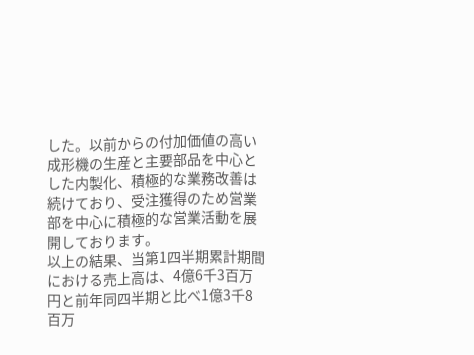した。以前からの付加価値の高い成形機の生産と主要部品を中心とした内製化、積極的な業務改善は続けており、受注獲得のため営業部を中心に積極的な営業活動を展開しております。
以上の結果、当第1四半期累計期間における売上高は、4億6千3百万円と前年同四半期と比べ1億3千8百万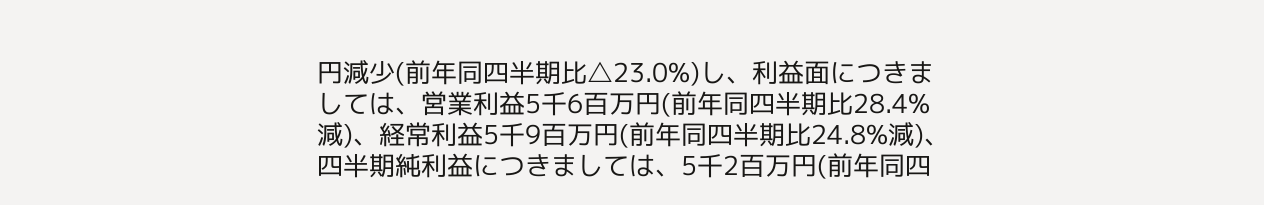円減少(前年同四半期比△23.0%)し、利益面につきましては、営業利益5千6百万円(前年同四半期比28.4%減)、経常利益5千9百万円(前年同四半期比24.8%減)、四半期純利益につきましては、5千2百万円(前年同四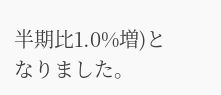半期比1.0%増)となりました。